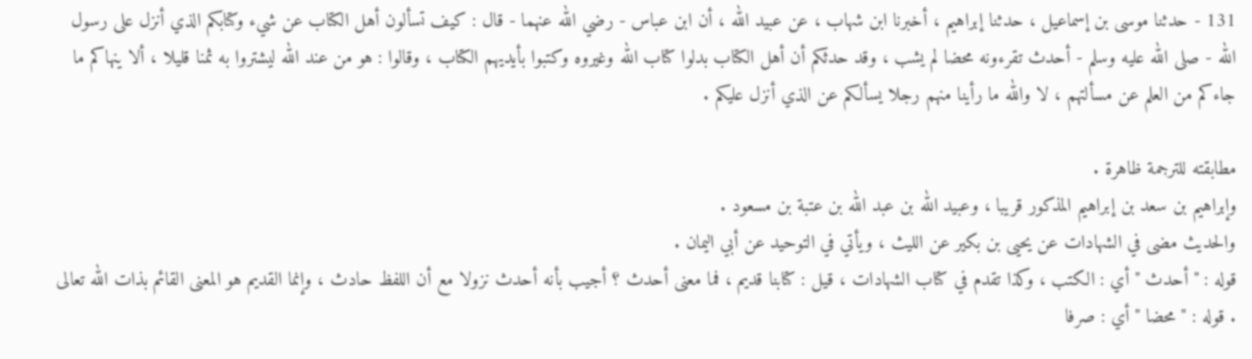131 - حدثنا موسى بن إسماعيل ، حدثنا إبراهيم ، أخبرنا ابن شهاب ، عن عبيد الله ، أن ابن عباس - رضي الله عنهما - قال : كيف تسألون أهل الكتاب عن شيء وكتابكم الذي أنزل على رسول الله - صلى الله عليه وسلم - أحدث تقرءونه محضا لم يشب ، وقد حدثكم أن أهل الكتاب بدلوا كتاب الله وغيروه وكتبوا بأيديهم الكتاب ، وقالوا : هو من عند الله ليشتروا به ثمنا قليلا ، ألا ينهاكم ما جاءكم من العلم عن مسألتهم ، لا والله ما رأينا منهم رجلا يسألكم عن الذي أنزل عليكم .

مطابقته للترجمة ظاهرة .
وإبراهيم بن سعد بن إبراهيم المذكور قريبا ، وعبيد الله بن عبد الله بن عتبة بن مسعود .
والحديث مضى في الشهادات عن يحيى بن بكير عن الليث ، ويأتي في التوحيد عن أبي اليمان .
قوله : " أحدث " أي : الكتب ، وكذا تقدم في كتاب الشهادات ، قيل : كتابنا قديم ، فما معنى أحدث ؟ أجيب بأنه أحدث نزولا مع أن اللفظ حادث ، وإنما القديم هو المعنى القائم بذات الله تعالى . قوله : " محضا " أي : صرفا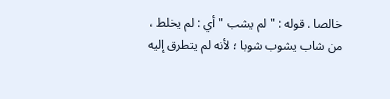خالصا . قوله : " لم يشب " أي : لم يخلط ، من شاب يشوب شوبا ؛ لأنه لم يتطرق إليه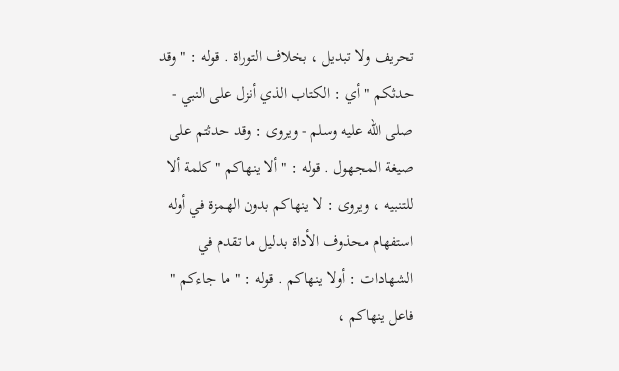تحريف ولا تبديل ، بخلاف التوراة . قوله : " وقد حدثكم " أي : الكتاب الذي أنزل على النبي - صلى الله عليه وسلم - ويروى : وقد حدثتم على صيغة المجهول . قوله : " ألا ينهاكم " كلمة ألا للتنبيه ، ويروى : لا ينهاكم بدون الهمزة في أوله استفهام محذوف الأداة بدليل ما تقدم في الشهادات : أولا ينهاكم . قوله : " ما جاءكم " فاعل ينهاكم ،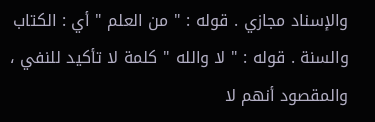والإسناد مجازي . قوله : " من العلم " أي : الكتاب والسنة . قوله : " لا والله " كلمة لا تأكيد للنفي ، والمقصود أنهم لا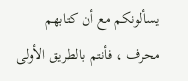يسألونكم مع أن كتابهم محرف ، فأنتم بالطريق الأولى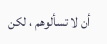أن لا تسألوهم ، لكن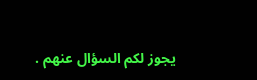يجوز لكم السؤال عنهم .